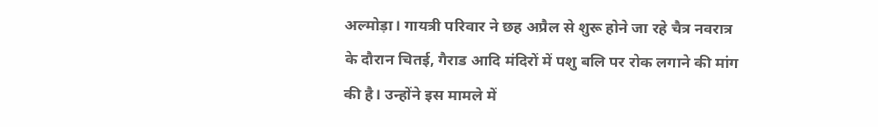अल्मोड़ा। गायत्री परिवार ने छह अप्रैल से शुरू होने जा रहे चैत्र नवरात्र के दौरान चितई, गैराड आदि मंदिरों में पशु बलि पर रोक लगाने की मांग की है। उन्होंने इस मामले में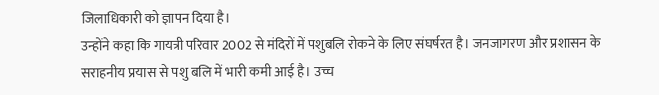जिलाधिकारी को ज्ञापन दिया है।
उन्होंने कहा कि गायत्री परिवार 2002 से मंदिरों में पशुबलि रोकने के लिए संघर्षरत है। जनजागरण और प्रशासन के सराहनीय प्रयास से पशु बलि में भारी कमी आई है। उच्च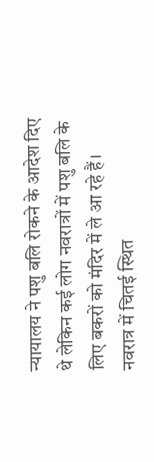न्यायालय ने पशु बलि रोकने के आदेश दिए थे लेकिन कई लोग नवरात्रों में पशु बलि के लिए बकरों को मंदिर में ले आ रहे हैं।
नवरात्र में चितई स्थित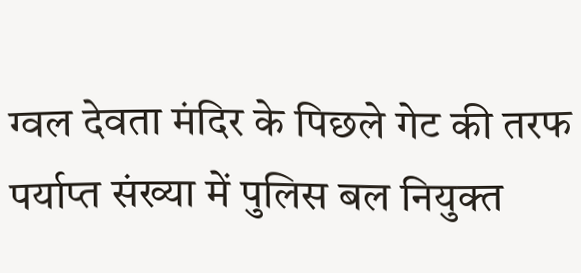ग्वल देवता मंदिर के पिछले गेट की तरफ पर्याप्त संख्या में पुलिस बल नियुक्त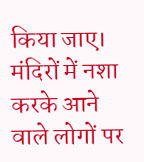किया जाए। मंदिरों में नशा करके आने वाले लोगों पर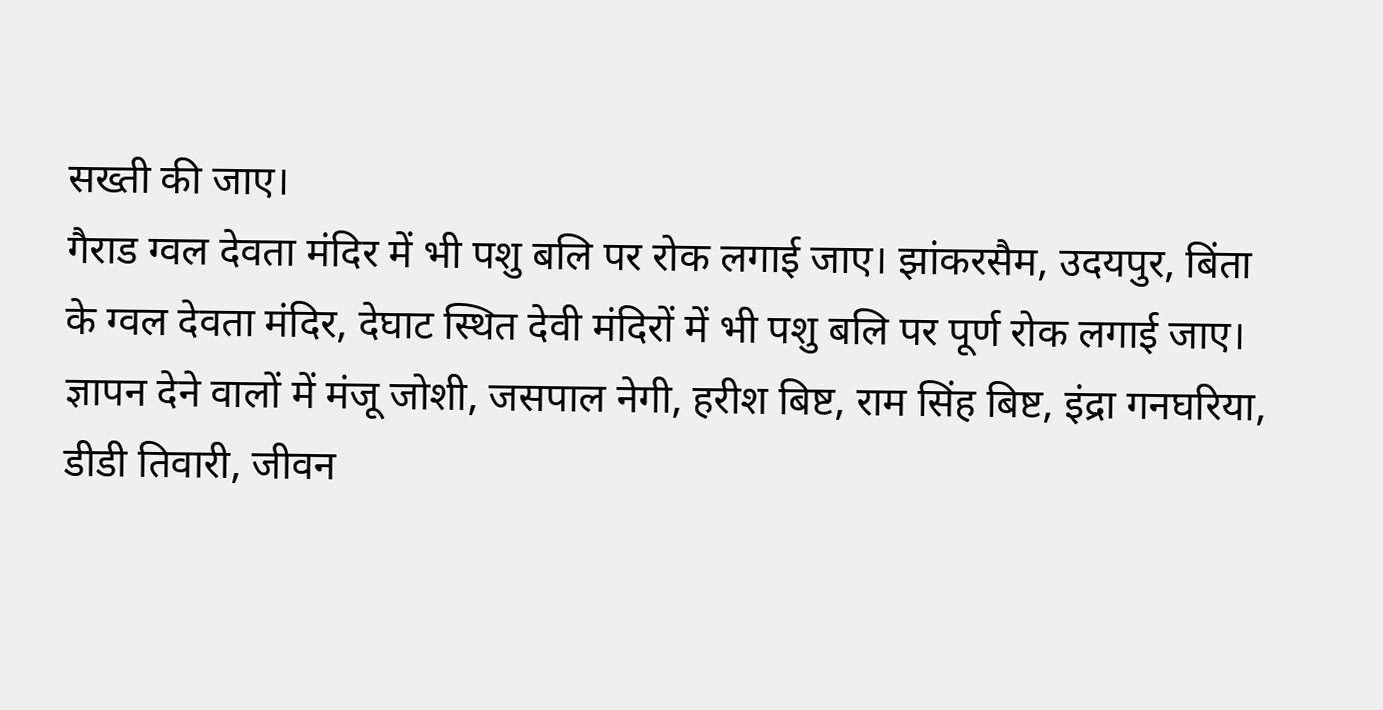सख्ती की जाए।
गैराड ग्वल देवता मंदिर में भी पशु बलि पर रोक लगाई जाए। झांकरसैम, उदयपुर, बिंता के ग्वल देवता मंदिर, देघाट स्थित देवी मंदिरों में भी पशु बलि पर पूर्ण रोक लगाई जाए। ज्ञापन देने वालों में मंजू जोशी, जसपाल नेगी, हरीश बिष्ट, राम सिंह बिष्ट, इंद्रा गनघरिया, डीडी तिवारी, जीवन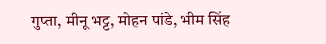गुप्ता, मीनू भट्ट, मोहन पांडे, भीम सिंह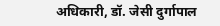अधिकारी, डॉ. जेसी दुर्गापाल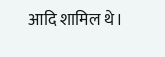आदि शामिल थे।